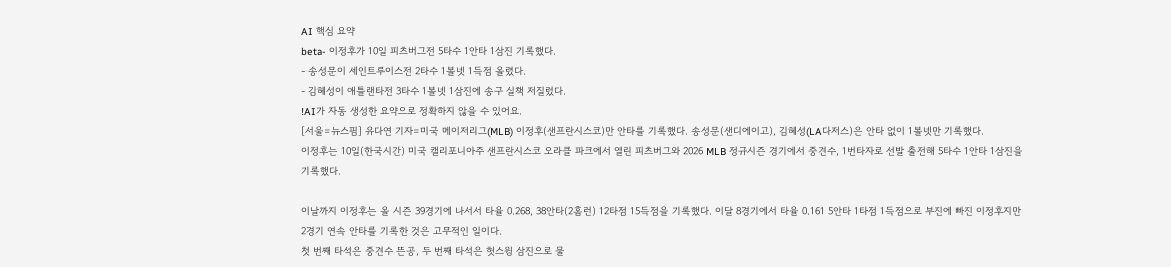AI 핵심 요약
beta- 이정후가 10일 피츠버그전 5타수 1안타 1삼진 기록했다.
- 송성문이 세인트루이스전 2타수 1볼넷 1득점 올렸다.
- 김혜성이 애틀랜타전 3타수 1볼넷 1삼진에 송구 실책 저질렀다.
!AI가 자동 생성한 요약으로 정확하지 않을 수 있어요.
[서울=뉴스핌] 유다연 기자=미국 메이저리그(MLB) 이정후(샌프란시스코)만 안타를 기록했다. 송성문(샌디에이고), 김혜성(LA다저스)은 안타 없이 1볼넷만 기록했다.
이정후는 10일(한국시간) 미국 캘리포니아주 샌프란시스코 오라클 파크에서 열린 피츠버그와 2026 MLB 정규시즌 경기에서 중견수, 1번타자로 선발 출전해 5타수 1안타 1삼진을 기록했다.

이날까지 이정후는 올 시즌 39경기에 나서서 타율 0.268, 38안타(2홈런) 12타점 15득점을 기록했다. 이달 8경기에서 타율 0.161 5안타 1타점 1득점으로 부진에 빠진 이정후지만 2경기 연속 안타를 기록한 것은 고무적인 일이다.
첫 번째 타석은 중견수 뜬공, 두 번째 타석은 헛스윙 삼진으로 물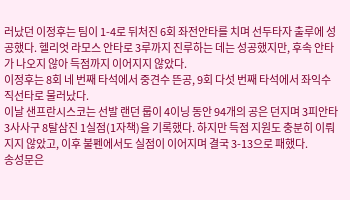러났던 이정후는 팀이 1-4로 뒤처진 6회 좌전안타를 치며 선두타자 출루에 성공했다. 헬리엇 라모스 안타로 3루까지 진루하는 데는 성공했지만, 후속 안타가 나오지 않아 득점까지 이어지지 않았다.
이정후는 8회 네 번째 타석에서 중견수 뜬공, 9회 다섯 번째 타석에서 좌익수 직선타로 물러났다.
이날 샌프란시스코는 선발 랜던 룹이 4이닝 동안 94개의 공은 던지며 3피안타 3사사구 8탈삼진 1실점(1자책)을 기록했다. 하지만 득점 지원도 충분히 이뤄지지 않았고, 이후 불펜에서도 실점이 이어지며 결국 3-13으로 패했다.
송성문은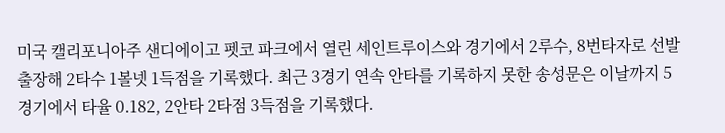미국 캘리포니아주 샌디에이고 펫코 파크에서 열린 세인트루이스와 경기에서 2루수, 8번타자로 선발출장해 2타수 1볼넷 1득점을 기록했다. 최근 3경기 연속 안타를 기록하지 못한 송성문은 이날까지 5경기에서 타율 0.182, 2안타 2타점 3득점을 기록했다.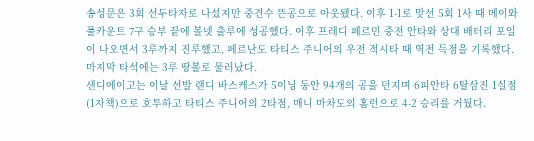송성문은 3회 선두타자로 나섰지만 중견수 뜬공으로 아웃됐다. 이후 1-1로 맞선 5회 1사 때 메이와 풀카운트 7구 승부 끝에 볼넷 출루에 성공했다. 이후 프레디 페르민 중전 안타와 상대 배터리 포일이 나오면서 3루까지 진루했고, 페르난도 타티스 주니어의 우전 적시타 때 역전 득점을 기록했다. 마지막 타석에는 3루 땅볼로 물러났다.
샌디에이고는 이날 선발 랜디 바스케스가 5이닝 동안 94개의 공을 던지며 6피안타 6탈삼진 1실점(1자책)으로 호투하고 타티스 주니어의 2타점, 매니 마차도의 홈런으로 4-2 승리를 거뒀다.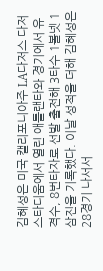김혜성은 미국 캘리포니아주 LA다저스 다저 스타디움에서 열린 애틀랜타와 경기에서 유격수, 8번타자로 선발 출전해 3타수 1볼넷 1삼진을 기록했다. 이날 성적을 더해 김혜성은 28경기 나서서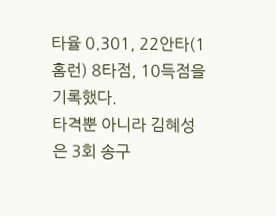타율 0.301, 22안타(1홈런) 8타점, 10득점을 기록했다.
타격뿐 아니라 김혜성은 3회 송구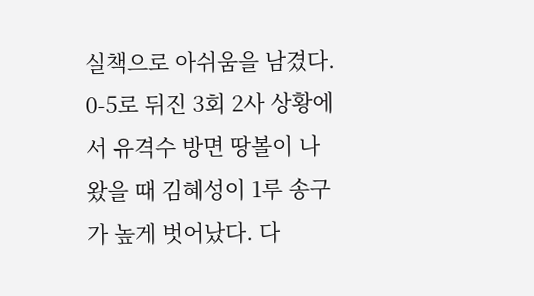실책으로 아쉬움을 남겼다. 0-5로 뒤진 3회 2사 상황에서 유격수 방면 땅볼이 나왔을 때 김혜성이 1루 송구가 높게 벗어났다. 다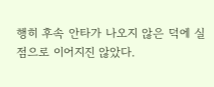행히 후속 안타가 나오지 않은 덕에 실점으로 이어지진 않았다.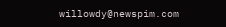willowdy@newspim.com